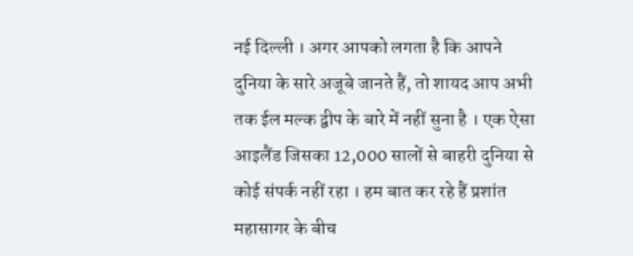नई दिल्ली । अगर आपको लगता है कि आपने दुनिया के सारे अजूबे जानते हैं, तो शायद आप अभी तक ईल मल्क द्वीप के बारे में नहीं सुना है । एक ऐसा आइलैंड जिसका 12,000 सालों से बाहरी दुनिया से कोई संपर्क नहीं रहा । हम बात कर रहे हैं प्रशांत महासागर के बीच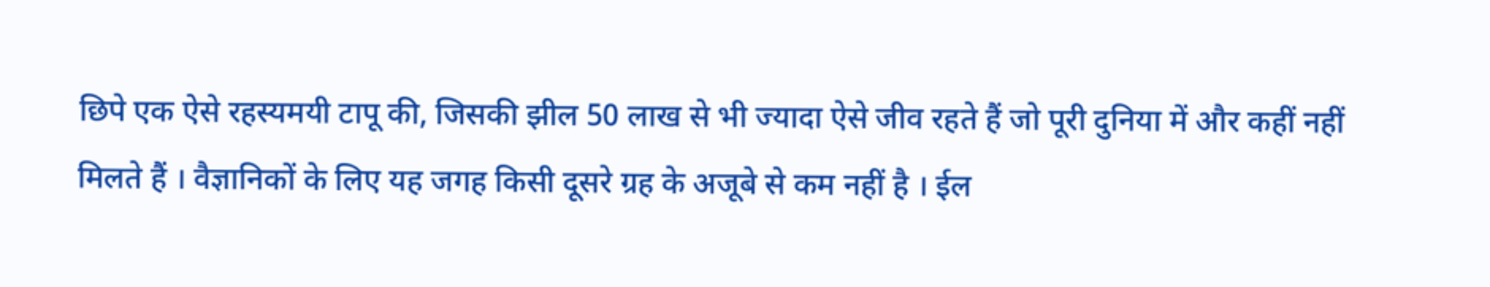छिपे एक ऐसे रहस्यमयी टापू की, जिसकी झील 50 लाख से भी ज्यादा ऐसे जीव रहते हैं जो पूरी दुनिया में और कहीं नहीं मिलते हैं । वैज्ञानिकों के लिए यह जगह किसी दूसरे ग्रह के अजूबे से कम नहीं है । ईल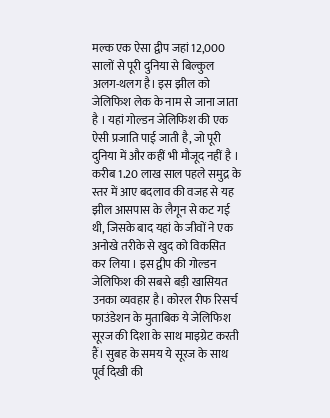मल्क एक ऐसा द्वीप जहां 12,000 सालों से पूरी दुनिया से बिल्कुल अलग-थलग है। इस झील को जेलिफिश लेक के नाम से जाना जाता है । यहां गोल्डन जेलिफिश की एक ऐसी प्रजाति पाई जाती है, जो पूरी दुनिया में और कहीं भी मौजूद नहीं है ।
करीब 1.20 लाख साल पहले समुद्र के स्तर में आए बदलाव की वजह से यह झील आसपास के लैगून से कट गई थी, जिसके बाद यहां के जीवों ने एक अनोखे तरीके से खुद को विकसित कर लिया । इस द्वीप की गोल्डन जेलिफिश की सबसे बड़ी खासियत उनका व्यवहार है। कोरल रीफ रिसर्च फाउंडेशन के मुताबिक ये जेलिफिश सूरज की दिशा के साथ माइग्रेट करती हैं। सुबह के समय ये सूरज के साथ पूर्व दिखी की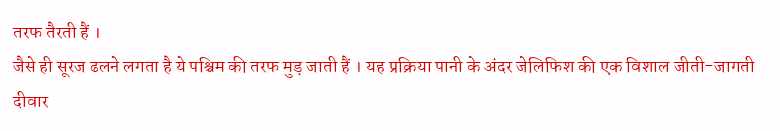तरफ तैरती हैं ।
जैसे ही सूरज ढलने लगता है ये पश्चिम की तरफ मुड़ जाती हैं । यह प्रक्रिया पानी के अंदर जेलिफिश की एक विशाल जीती-जागती दीवार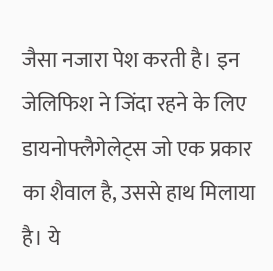जैसा नजारा पेश करती है। इन जेलिफिश ने जिंदा रहने के लिए डायनोफ्लैगेलेट्स जो एक प्रकार का शैवाल है, उससे हाथ मिलाया है। ये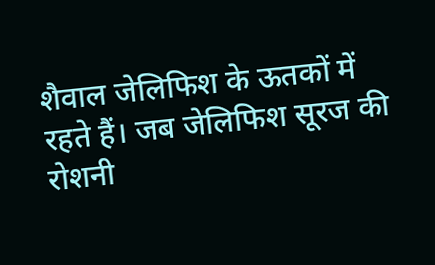शैवाल जेलिफिश के ऊतकों में रहते हैं। जब जेलिफिश सूरज की रोशनी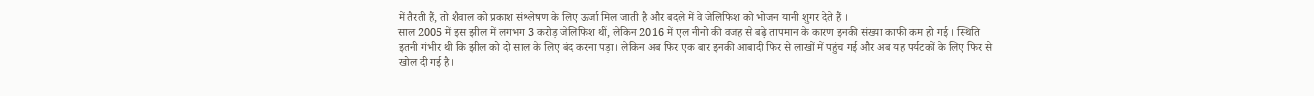में तैरती हैं, तो शैवाल को प्रकाश संश्लेषण के लिए ऊर्जा मिल जाती है और बदले में वे जेलिफिश को भोजन यानी शुगर देते हैं ।
साल 2005 में इस झील में लगभग 3 करोड़ जेलिफिश थीं, लेकिन 2016 में एल नीनो की वजह से बढ़े तापमान के कारण इनकी संख्या काफी कम हो गई । स्थिति इतनी गंभीर थी कि झील को दो साल के लिए बंद करना पड़ा। लेकिन अब फिर एक बार इनकी आबादी फिर से लाखों में पहुंच गई और अब यह पर्यटकों के लिए फिर से खोल दी गई है।